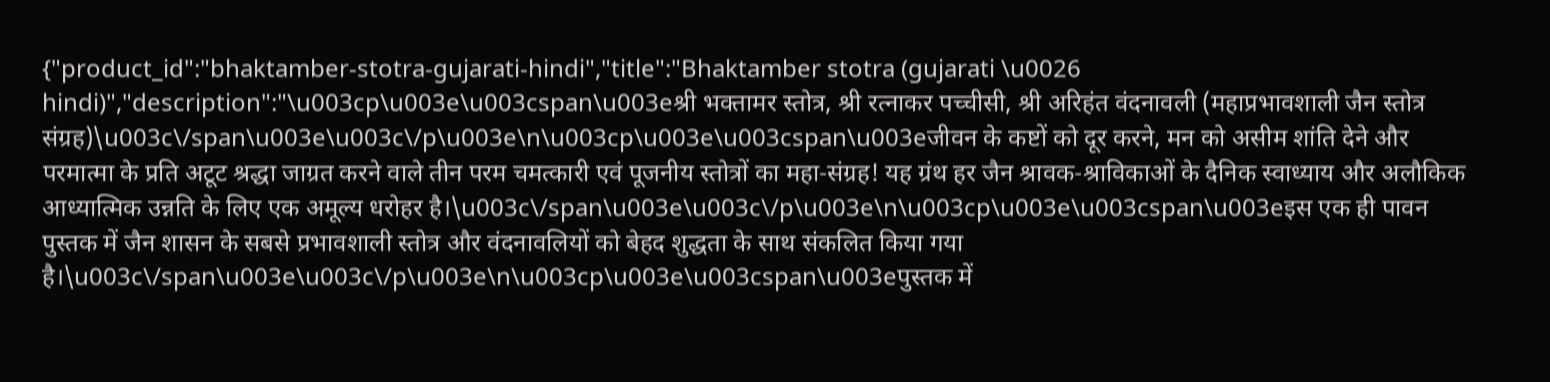{"product_id":"bhaktamber-stotra-gujarati-hindi","title":"Bhaktamber stotra (gujarati \u0026 hindi)","description":"\u003cp\u003e\u003cspan\u003eश्री भक्तामर स्तोत्र, श्री रत्नाकर पच्चीसी, श्री अरिहंत वंदनावली (महाप्रभावशाली जैन स्तोत्र संग्रह)\u003c\/span\u003e\u003c\/p\u003e\n\u003cp\u003e\u003cspan\u003eजीवन के कष्टों को दूर करने, मन को असीम शांति देने और परमात्मा के प्रति अटूट श्रद्धा जाग्रत करने वाले तीन परम चमत्कारी एवं पूजनीय स्तोत्रों का महा-संग्रह! यह ग्रंथ हर जैन श्रावक-श्राविकाओं के दैनिक स्वाध्याय और अलौकिक आध्यात्मिक उन्नति के लिए एक अमूल्य धरोहर है।\u003c\/span\u003e\u003c\/p\u003e\n\u003cp\u003e\u003cspan\u003eइस एक ही पावन पुस्तक में जैन शासन के सबसे प्रभावशाली स्तोत्र और वंदनावलियों को बेहद शुद्धता के साथ संकलित किया गया है।\u003c\/span\u003e\u003c\/p\u003e\n\u003cp\u003e\u003cspan\u003eपुस्तक में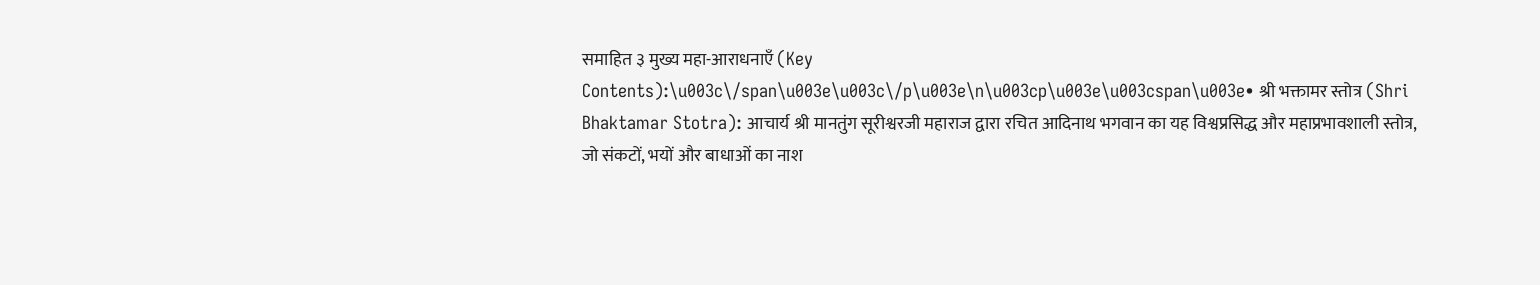समाहित ३ मुख्य महा-आराधनाएँ (Key Contents):\u003c\/span\u003e\u003c\/p\u003e\n\u003cp\u003e\u003cspan\u003e• श्री भक्तामर स्तोत्र (Shri Bhaktamar Stotra): आचार्य श्री मानतुंग सूरीश्वरजी महाराज द्वारा रचित आदिनाथ भगवान का यह विश्वप्रसिद्ध और महाप्रभावशाली स्तोत्र, जो संकटों, भयों और बाधाओं का नाश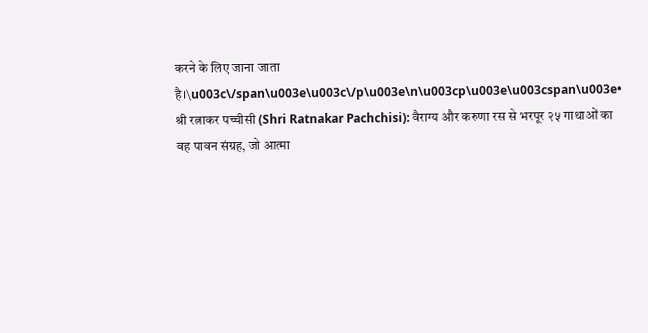करने के लिए जाना जाता है।\u003c\/span\u003e\u003c\/p\u003e\n\u003cp\u003e\u003cspan\u003e• श्री रत्नाकर पच्चीसी (Shri Ratnakar Pachchisi): वैराग्य और करुणा रस से भरपूर २५ गाथाओं का वह पावन संग्रह, जो आत्मा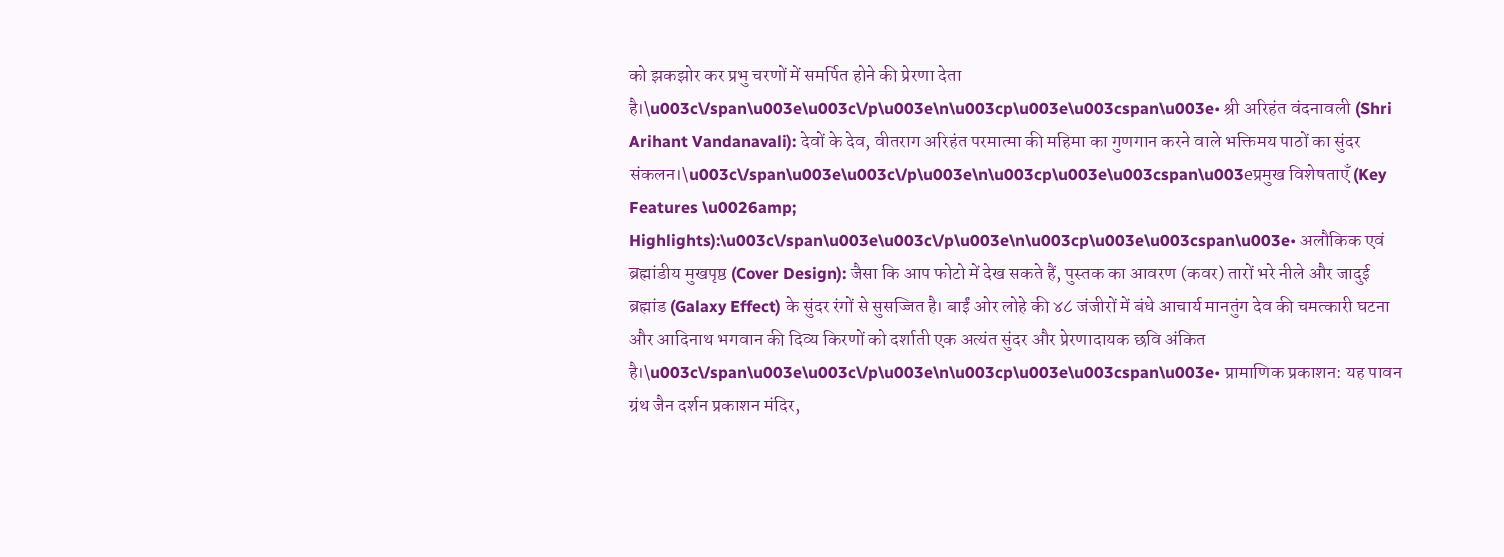को झकझोर कर प्रभु चरणों में समर्पित होने की प्रेरणा देता है।\u003c\/span\u003e\u003c\/p\u003e\n\u003cp\u003e\u003cspan\u003e• श्री अरिहंत वंदनावली (Shri Arihant Vandanavali): देवों के देव, वीतराग अरिहंत परमात्मा की महिमा का गुणगान करने वाले भक्तिमय पाठों का सुंदर संकलन।\u003c\/span\u003e\u003c\/p\u003e\n\u003cp\u003e\u003cspan\u003eप्रमुख विशेषताएँ (Key Features \u0026amp; Highlights):\u003c\/span\u003e\u003c\/p\u003e\n\u003cp\u003e\u003cspan\u003e• अलौकिक एवं ब्रह्मांडीय मुखपृष्ठ (Cover Design): जैसा कि आप फोटो में देख सकते हैं, पुस्तक का आवरण (कवर) तारों भरे नीले और जादुई ब्रह्मांड (Galaxy Effect) के सुंदर रंगों से सुसज्जित है। बाईं ओर लोहे की ४८ जंजीरों में बंधे आचार्य मानतुंग देव की चमत्कारी घटना और आदिनाथ भगवान की दिव्य किरणों को दर्शाती एक अत्यंत सुंदर और प्रेरणादायक छवि अंकित है।\u003c\/span\u003e\u003c\/p\u003e\n\u003cp\u003e\u003cspan\u003e• प्रामाणिक प्रकाशन: यह पावन ग्रंथ जैन दर्शन प्रकाशन मंदिर,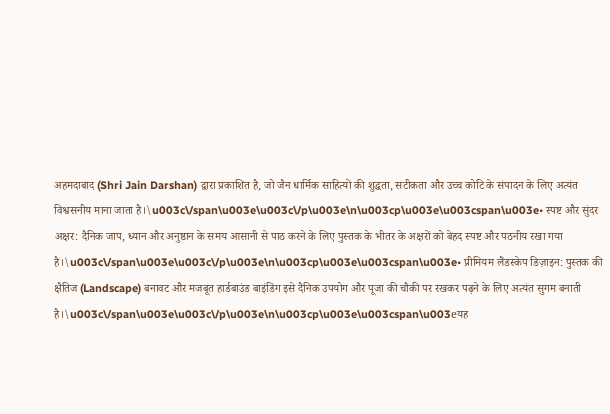अहमदाबाद (Shri Jain Darshan) द्वारा प्रकाशित है, जो जैन धार्मिक साहित्यों की शुद्धता, सटीकता और उच्च कोटि के संपादन के लिए अत्यंत विश्वसनीय माना जाता है।\u003c\/span\u003e\u003c\/p\u003e\n\u003cp\u003e\u003cspan\u003e• स्पष्ट और सुंदर अक्षर: दैनिक जाप, ध्यान और अनुष्ठान के समय आसानी से पाठ करने के लिए पुस्तक के भीतर के अक्षरों को बेहद स्पष्ट और पठनीय रखा गया है।\u003c\/span\u003e\u003c\/p\u003e\n\u003cp\u003e\u003cspan\u003e• प्रीमियम लैंडस्केप डिज़ाइन: पुस्तक की क्षैतिज (Landscape) बनावट और मजबूत हार्डबाउंड बाइंडिंग इसे दैनिक उपयोग और पूजा की चौकी पर रखकर पढ़ने के लिए अत्यंत सुगम बनाती है।\u003c\/span\u003e\u003c\/p\u003e\n\u003cp\u003e\u003cspan\u003eयह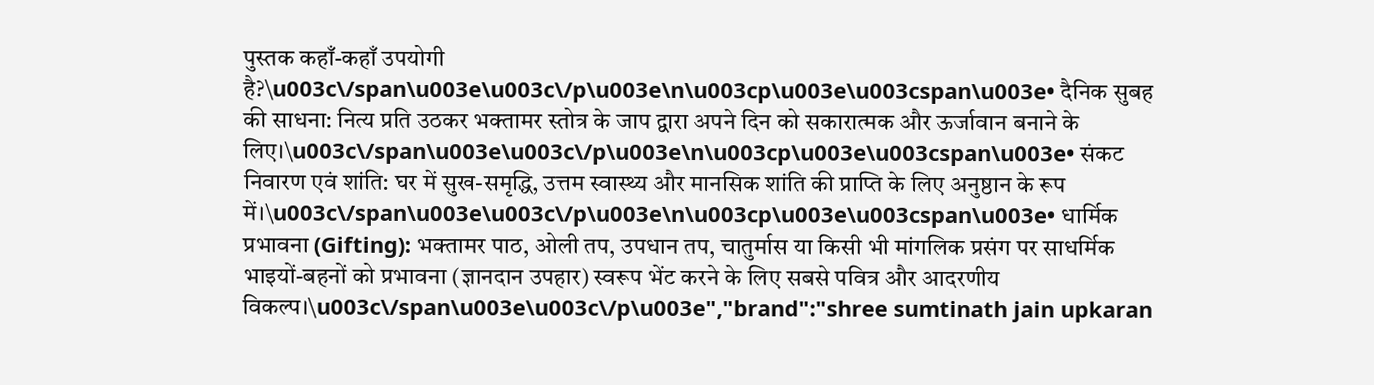पुस्तक कहाँ-कहाँ उपयोगी है?\u003c\/span\u003e\u003c\/p\u003e\n\u003cp\u003e\u003cspan\u003e• दैनिक सुबह की साधना: नित्य प्रति उठकर भक्तामर स्तोत्र के जाप द्वारा अपने दिन को सकारात्मक और ऊर्जावान बनाने के लिए।\u003c\/span\u003e\u003c\/p\u003e\n\u003cp\u003e\u003cspan\u003e• संकट निवारण एवं शांति: घर में सुख-समृद्धि, उत्तम स्वास्थ्य और मानसिक शांति की प्राप्ति के लिए अनुष्ठान के रूप में।\u003c\/span\u003e\u003c\/p\u003e\n\u003cp\u003e\u003cspan\u003e• धार्मिक प्रभावना (Gifting): भक्तामर पाठ, ओली तप, उपधान तप, चातुर्मास या किसी भी मांगलिक प्रसंग पर साधर्मिक भाइयों-बहनों को प्रभावना (ज्ञानदान उपहार) स्वरूप भेंट करने के लिए सबसे पवित्र और आदरणीय विकल्प।\u003c\/span\u003e\u003c\/p\u003e","brand":"shree sumtinath jain upkaran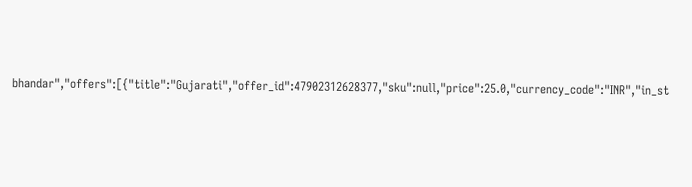bhandar","offers":[{"title":"Gujarati","offer_id":47902312628377,"sku":null,"price":25.0,"currency_code":"INR","in_st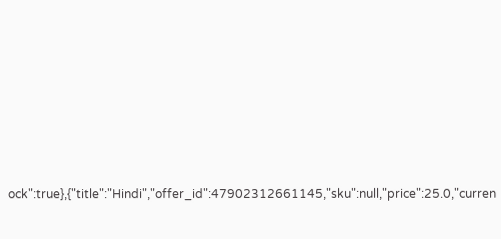ock":true},{"title":"Hindi","offer_id":47902312661145,"sku":null,"price":25.0,"curren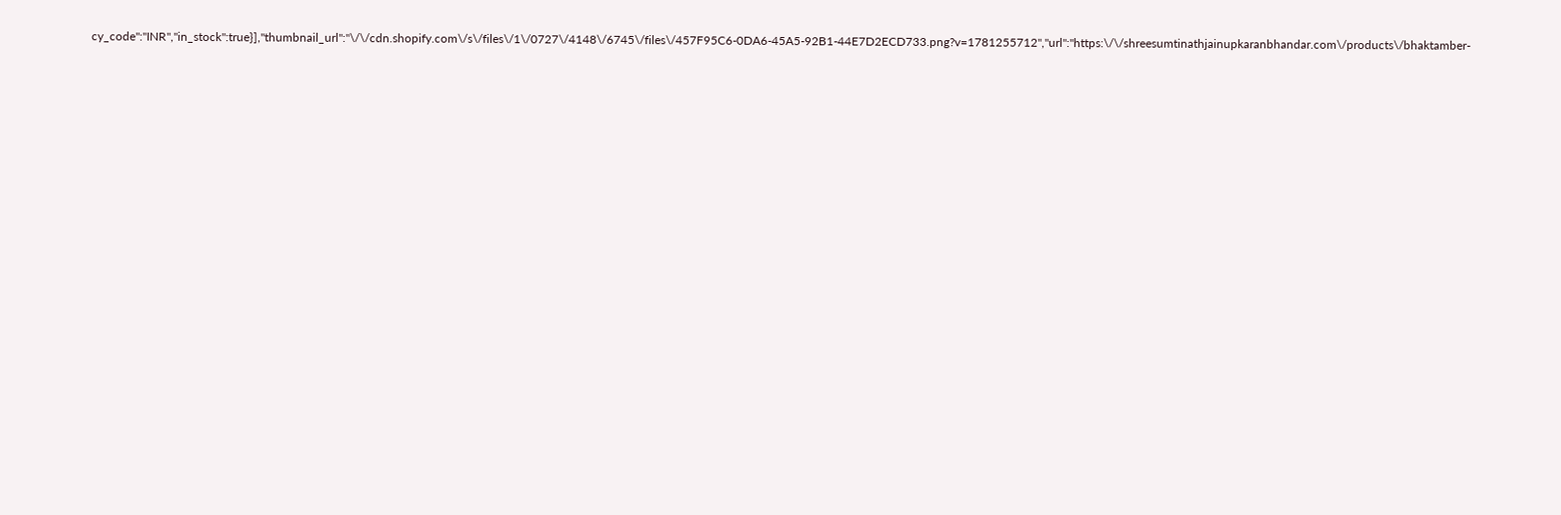cy_code":"INR","in_stock":true}],"thumbnail_url":"\/\/cdn.shopify.com\/s\/files\/1\/0727\/4148\/6745\/files\/457F95C6-0DA6-45A5-92B1-44E7D2ECD733.png?v=1781255712","url":"https:\/\/shreesumtinathjainupkaranbhandar.com\/products\/bhaktamber-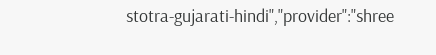stotra-gujarati-hindi","provider":"shree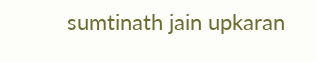sumtinath jain upkaran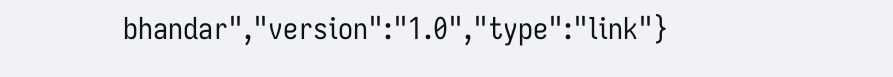bhandar","version":"1.0","type":"link"}